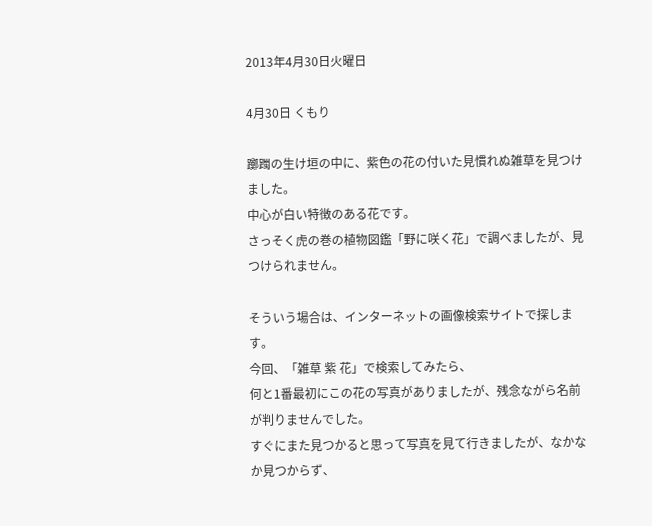2013年4月30日火曜日

4月30日 くもり

躑躅の生け垣の中に、紫色の花の付いた見慣れぬ雑草を見つけました。
中心が白い特徴のある花です。
さっそく虎の巻の植物図鑑「野に咲く花」で調べましたが、見つけられません。

そういう場合は、インターネットの画像検索サイトで探します。
今回、「雑草 紫 花」で検索してみたら、
何と1番最初にこの花の写真がありましたが、残念ながら名前が判りませんでした。
すぐにまた見つかると思って写真を見て行きましたが、なかなか見つからず、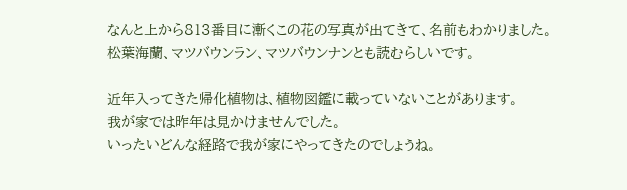なんと上から813番目に漸くこの花の写真が出てきて、名前もわかりました。
松葉海蘭、マツバウンラン、マツバウンナンとも読むらしいです。

近年入ってきた帰化植物は、植物図鑑に載っていないことがあります。
我が家では昨年は見かけませんでした。
いったいどんな経路で我が家にやってきたのでしょうね。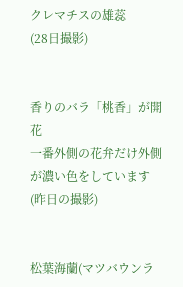クレマチスの雄蕊
(28日撮影)


香りのバラ「桃香」が開花
一番外側の花弁だけ外側が濃い色をしています
(昨日の撮影)


松葉海蘭(マツバウンラ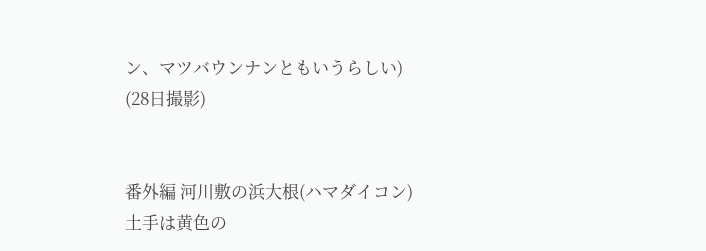ン、マツバウンナンともいうらしい)
(28日撮影)


番外編 河川敷の浜大根(ハマダイコン)
土手は黄色の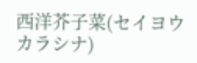西洋芥子菜(セイヨウカラシナ)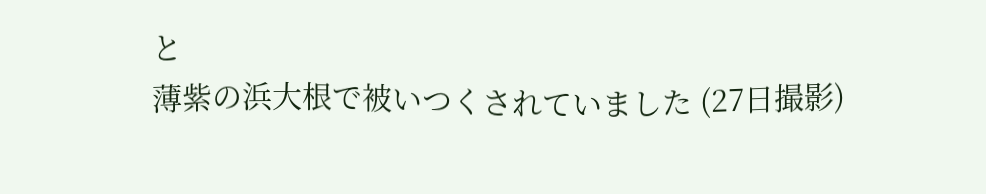と
薄紫の浜大根で被いつくされていました (27日撮影)